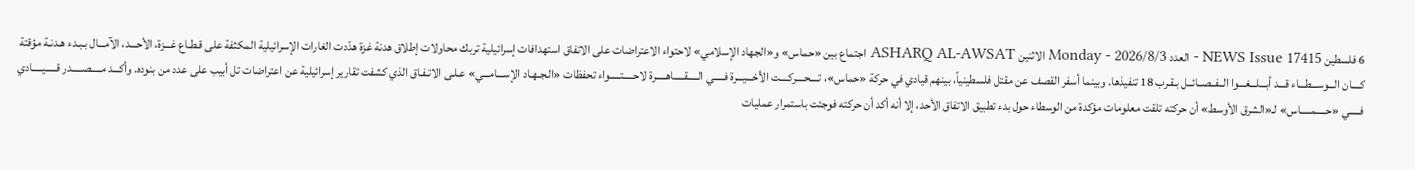6 فلسطين NEWS Issue 17415 - العدد Monday - 2026/8/3 الاثنين ASHARQ AL-AWSAT اجتماع بين «حماس» و«الجهاد الإسلامي» لاحتواء الاعتراضات على الاتفاق استهدافات إسرائيلية تربك محاولات إطلاق هدنة غزة هدّدت الغارات الإسرائيلية المكثفة على قـطـاع غـــزة، الأحـــد، الآمـــال بـبـدء هـدنـة مؤقتة كــــان الـــوســـطـــاء قـــد أبـــلـــغـــوا الــفــصــائــل بـقـرب 18 تنفيذها. وبينما أسفر القصف عن مقتل فلسطينياً، بينهم قيادي في حركة «حماس»، تــــحــــركــــت الأخـــيـــرة فـــــي الـــــقـــــاهـــــرة لاحـــــتـــــواء تحفظات «الـجـهـاد الإســـامـــي» عـلـى الاتـفـاق الذي كشفت تقارير إسرائيلية عن اعتراضات تل أبيب على عدد من بنوده. وأكـــد مـــــصـــــدر قـــــيـــــادي فـــــي «حـــــمـــــاس» لـ«الشرق الأوسط» أن حركته تلقت معلومات مؤكدة من الوسطاء حول بدء تطبيق الاتفاق الأحد، إلا أنه أكد أن حركته فوجئت باستمرار عمليات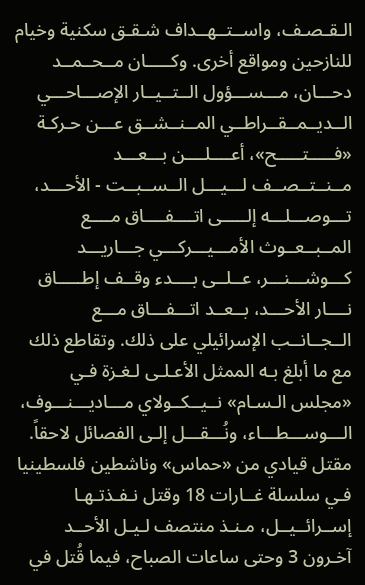الـقـصـف، واســتــهــداف شـقـق سكنية وخيام للنازحين ومواقع أخرى. وكـــــان مــحــمــد دحـــان، مـــســـؤول الــتــيــار الإصـــاحـــي الــديــمــقــراطــي المــنــشــق عـــن حـركـة «فـــــتـــــح»، أعــــلــــن بـــعـــد مــنــتــصــف لـــيـــل الــســبــت - الأحـــد، تـــوصـــلـــه إلـــــى اتــــفــــاق مــــع المــبــعــوث الأمـــيـــركـــي جـــاريـــد كـــوشـــنـــر، عــلــى بــــدء وقــف إطـــــاق نــــار الأحـــد، بــعــد اتـــفـــاق مـــع الــجــانــب الإسرائيلي على ذلك. وتقاطع ذلك مع ما أبلغ بـه الممثل الأعـلـى لـغـزة فـي «مجلس الـسـام» نــيــكــولاي مـــاديـــنـــوف، الـــوســـطـــاء، ونُـــقـــل إلـى الفصائل لاحقاً. مقتل قيادي من «حماس» وناشطين فلسطينيا فـي سلسلة غــارات 18 وقتل نـفـذتـهـا إســرائــيــل، مـنـذ منتصف لـيـل الأحــد آخـرون 3 وحتى ساعات الصباح، فيما قُتل في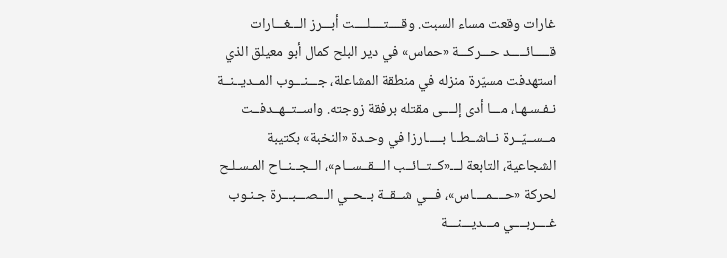غارات وقعت مساء السبت. وقــــتــــلــــت أبـــرز الـــغـــارات قـــــائـــــد حـــركـــة «حماس» في دير البلح كمال أبو معيلق الذي استهدفت مسيّرة منزله في منطقة المشاعلة، جـــنـــوب المــديــنــة نـفـسـهـا، مـــا أدى إلــــى مقتله برفقة زوجته. واســتــهــدفــت مــســيّــرة نــاشــطــا بـــــارزا في وحـدة «النخبة» بكتيبة الشجاعية، التابعة لـــ«كــتــائــب الـــقــســام»، الــجــنــاح المـسـلـح لحركة «حــــمــــاس»، فـــي شــقــة بــحــي الـــصـــبـــرة جـنـوب غــــربــــي مـــديـــنـــة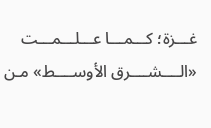غـــزة؛ كـــمـــا عـــلـــمـــت «الــــشــــرق الأوســــط» مـن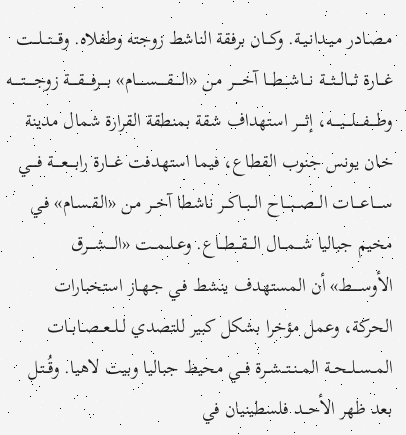مـصـادر مـيـدانـيـة. وكـــان برفقة الناشط زوجته وطفلاه. وقـــتـــلـــت غـــارة ثـــالـــثـــة نـــاشـــطـــا آخـــــر مـن «الـــــقـــــســـــام» بــــرفــــقــــة زوجـــــتـــــه وطــــفــــلــــيــــه، إثــــر استهداف شقة بمنطقة القرارة شمال مدينة خـان يونس جنوب القطاع، فيما استهدفت غـــارة رابــــعــــة فــــي ســــاعــــات الـــصـــبـــاح الــبــاكــر ناشطا آخــر مـن «الـقـسـام» فـي مخيم جباليا شـــمـــال الـــقـــطـــاع. وعــلــمــت «الــــشــــرق الأوســـــط» أن المستهدف ينشط فـي جـهـاز استخبارات الحركة، وعمل مؤخرا بشكل كبير للتصدي لــلــعــصــابــات المــســلــحــة المــنــتــشــرة فـــي محيط جباليا وبيت لاهيا. وقُــتـل بعد ظهر الأحـــد فلسطينيان في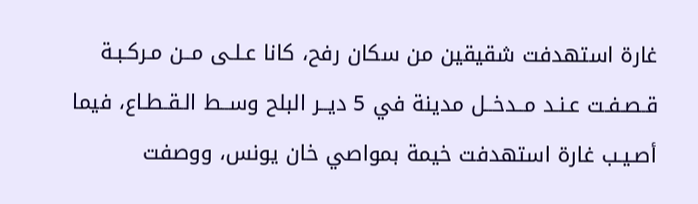غارة استهدفت شقيقين من سكان رفح، كانا عـلـى مــن مـركـبـة قـصـفـت عـنـد مــدخــل مدينة في 5 ديــر البلح وســط الـقـطـاع، فيما أصـيـب غارة استهدفت خيمة بمواصي خان يونس، ووصفت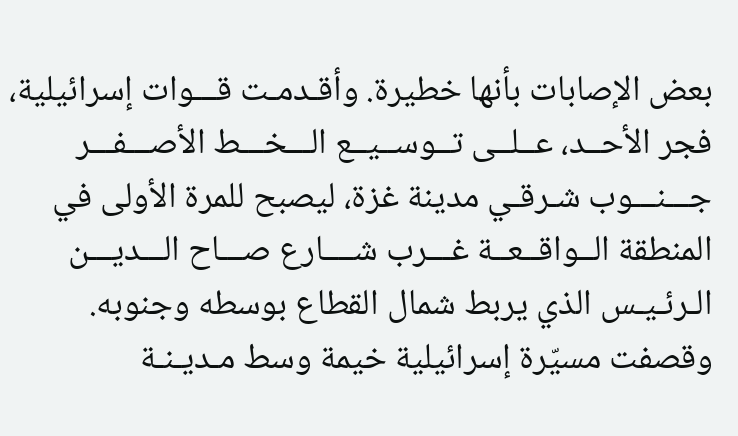بعض الإصابات بأنها خطيرة. وأقـدمـت قـــوات إسرائيلية، فجر الأحــد، عــلــى تــوســيــع الـــخـــط الأصـــفـــر جـــنـــوب شـرقـي مدينة غزة، ليصبح للمرة الأولى في المنطقة الــواقــعــة غـــرب شــــارع صـــاح الـــديـــن الـرئـيـس الذي يربط شمال القطاع بوسطه وجنوبه. وقصفت مسيّرة إسرائيلية خيمة وسط مـديـنـة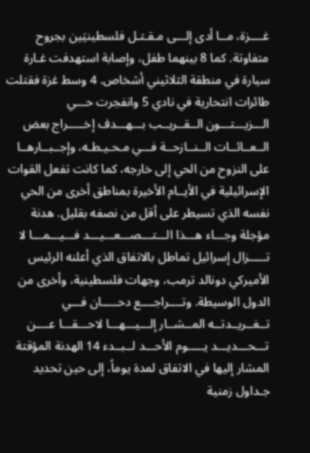غــــزة، مــا أدى إلـــى مـقـتـل فلسطينيَين بجروح متفاوتة. كما 8 بينهما طفل، وإصابة استهدفت غـارة سيارة في منطقة الثلاثيني أشخاص. 4 وسط غزة فقتلت طائرات انتحارية في نادي 5 وانفجرت حـــي الـــزيـــتـــون الــقــريــب بـــهـــدف إخـــــراج بعض الــعــائــات الــنــازحــة فـــي مـحـيـطـه، وإجــبــارهــا على النزوح من الحي إلى خارجه، كما كانت تفعل القوات الإسرائيلية في الأيــام الأخيرة بمناطق أخرى من الحي نفسه الذي تسيطر على أقل من نصفه بقليل. هدنة مؤجلة وجـــاء هـــذا الـــتـــصـــعـــيـــد فـــيـــمـــا لا تـــــزال إسرائيل تماطل بالاتفاق الذي أعلنه الرئيس الأميركي دونالد ترمب، وجهات فلسطينية، وأخرى من الدول الوسيطة. وتــــراجــــع دحـــــان فـــي تــغــريــدتــه المــشــار إلـــيـــهـــا لاحـــقـــا عــــن تـــحـــديـــد يـــــوم الأحـــد لــبــدء 14 الهدنة المؤقتة المشار إليها في الاتفاق لمدة يوماً، إلى حين تحديد جـداول زمنية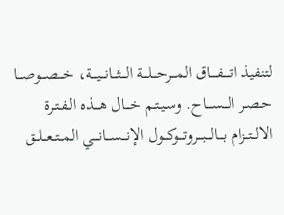لتنفيذ اتــــفــــاق المـــرحـــلـــة الـــثـــانـــيـــة، خـــصـــوصـــا حـصـر الـــســـاح. وسـيـتـم خـــال هـــذه الـفـتـرة الالــتــزام بـــالـــبـــروتـــوكـــول الإنـــســـانـــي المــتــعــلــق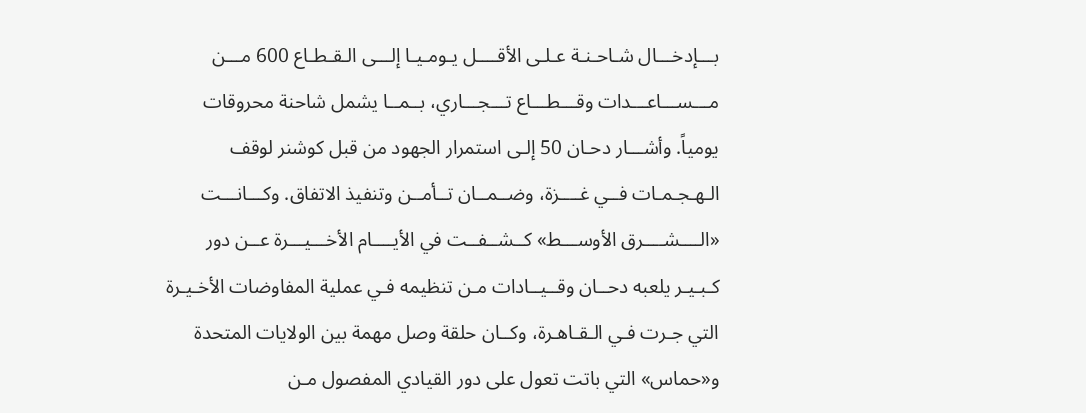بـــإدخـــال شـاحـنـة عـلـى الأقــــل يـومـيـا إلـــى الـقـطـاع 600 مـــن مـــســـاعـــدات وقـــطـــاع تـــجـــاري، بــمــا يشمل شاحنة محروقات يومياً. وأشـــار دحـان 50 إلـى استمرار الجهود من قبل كوشنر لوقف الـهـجـمـات فــي غــــزة، وضــمــان تــأمــن وتنفيذ الاتفاق. وكـــانـــت «الــــشــــرق الأوســـط» كــشــفــت في الأيــــام الأخـــيـــرة عــن دور كـبـيـر يلعبه دحــان وقــيــادات مـن تنظيمه فـي عملية المفاوضات الأخـيـرة التي جـرت فـي الـقـاهـرة، وكــان حلقة وصل مهمة بين الولايات المتحدة و«حماس» التي باتت تعول على دور القيادي المفصول مـن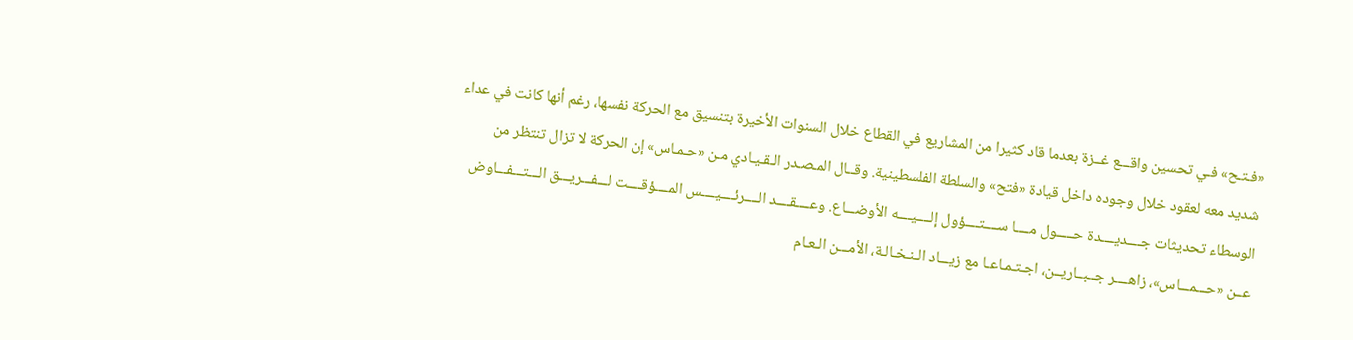«فـتـح» فـي تحسين واقـــع غــزة بعدما قاد كثيرا من المشاريع في القطاع خلال السنوات الأخيرة بتنسيق مع الحركة نفسها، رغم أنها كانت في عداء شديد معه لعقود خلال وجوده داخل قيادة «فتح» والسلطة الفلسطينية. وقــال المـصـدر الـقـيـادي مـن «حـمـاس» إن الحركة لا تزال تنتظر من الوسطاء تحديثات جــــديــــدة حـــــول مــــا ســــتــــؤول إلــــيــــه الأوضـــاع. وعــــقــــد الــــرئــــيــــس المــــؤقــــت لـــفـــريـــق الـــتـــفـــاوض عــن «حـــمـــاس»، زاهــــر جــبــاريــن، اجـتـمـاعـا مع زيـــاد الـنـخـالـة، الأمـــن الـعـام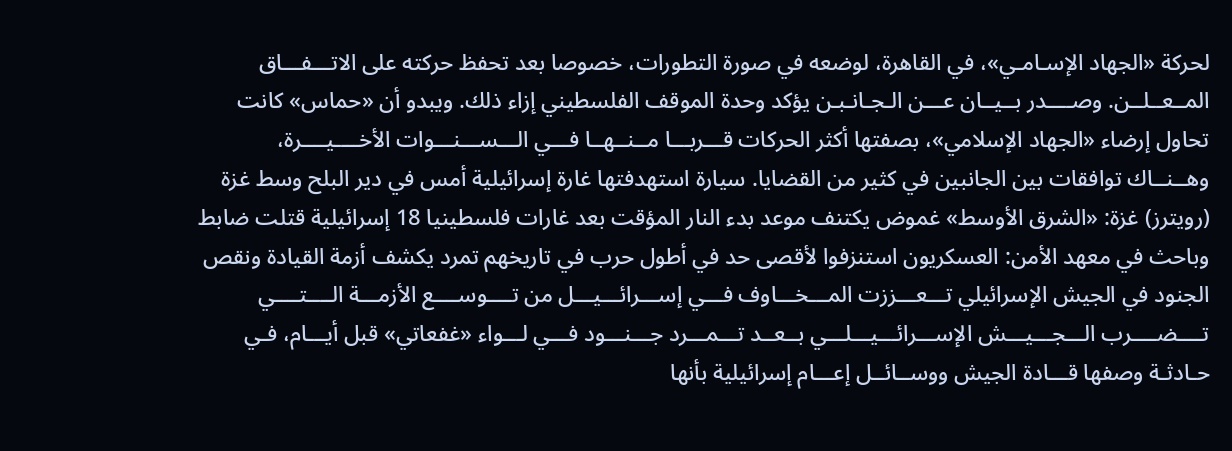لحركة «الجهاد الإسـامـي»، في القاهرة، لوضعه في صورة التطورات، خصوصا بعد تحفظ حركته على الاتـــفـــاق المــعــلــن. وصــــدر بــيــان عـــن الـجـانـبـن يؤكد وحدة الموقف الفلسطيني إزاء ذلك. ويبدو أن «حماس» كانت تحاول إرضاء «الجهاد الإسلامي»، بصفتها أكثر الحركات قـــربـــا مــنــهــا فـــي الـــســـنـــوات الأخــــيــــرة، وهــنــاك توافقات بين الجانبين في كثير من القضايا. سيارة استهدفتها غارة إسرائيلية أمس في دير البلح وسط غزة (رويترز) غزة: «الشرق الأوسط» غموض يكتنف موعد بدء النار المؤقت بعد غارات فلسطينيا 18 إسرائيلية قتلت ضابط وباحث في معهد الأمن: العسكريون استنزفوا لأقصى حد في أطول حرب في تاريخهم تمرد يكشف أزمة القيادة ونقص الجنود في الجيش الإسرائيلي تـــعـــززت المـــخـــاوف فـــي إســـرائـــيـــل من تــــوســــع الأزمـــة الــــتــــي تــــضــــرب الـــجـــيـــش الإســـرائـــيـــلـــي بــعــد تـــمـــرد جـــنـــود فـــي لـــواء «غفعاتي» قبل أيـــام، فـي حـادثـة وصفها قـــادة الجيش ووســائــل إعـــام إسرائيلية بأنها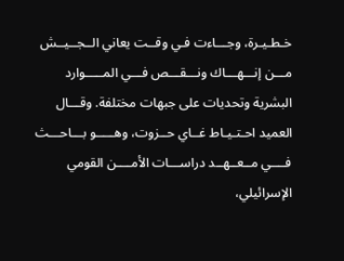خـطـيـرة، وجـــاءت فـي وقــت يعاني الــجــيــش مـــن إنـــهـــاك ونـــقـــص فـــي المـــــوارد البشرية وتحديات على جبهات مختلفة. وقـــال العميد احـتـيـاط غــاي حــزوت، وهـــــو بـــاحـــث فــــي مــعــهــد دراســـات الأمــــن القومي الإسرائيلي،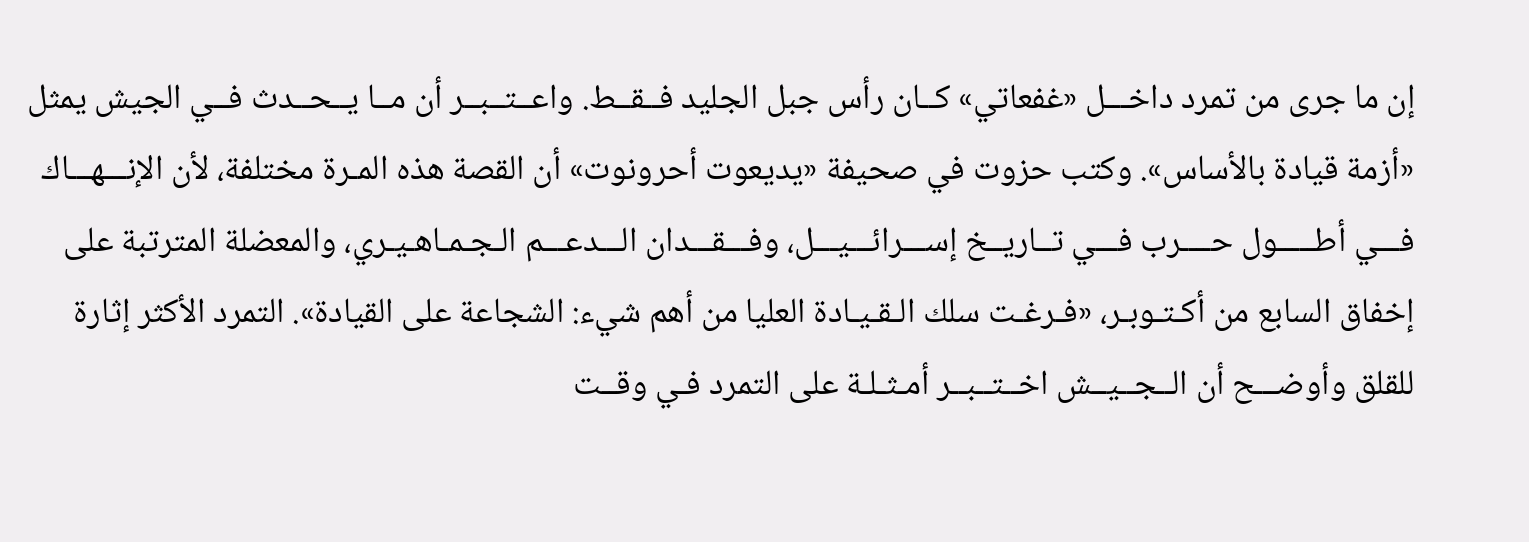إن ما جرى من تمرد داخـــل «غفعاتي» كــان رأس جبل الجليد فــقــط. واعــتــبــر أن مــا يــحــدث فــي الجيش يمثل «أزمة قيادة بالأساس». وكتب حزوت في صحيفة «يديعوت أحرونوت» أن القصة هذه المـرة مختلفة، لأن الإنـــهـــاك فـــي أطـــــول حــــرب فـــي تــاريــخ إســـرائـــيـــل، وفـــقـــدان الـــدعـــم الـجـمـاهـيـري، والمعضلة المترتبة على إخفاق السابع من أكـتـوبـر، «فـرغـت سلك الـقـيـادة العليا من أهم شيء: الشجاعة على القيادة». التمرد الأكثر إثارة للقلق وأوضـــح أن الــجــيــش اخــتــبــر أمـثـلـة على التمرد فـي وقــت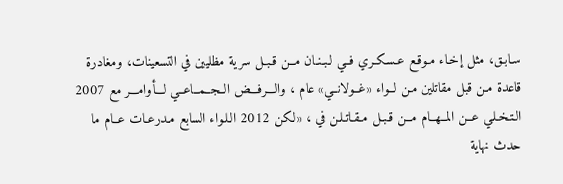سـابـق، مثل إخـاء مـوقـع عـسـكـري فــي لـبـنـان مــن قـبـل سرية مظليين في التسعينات، ومغادرة قاعدة مـن قبل مقاتلين مـن لــواء «غــولانــي» عام ، والـــرفـــض الــجــمــاعــي لـــأوامـــر مع 2007 الـتـخـلـي عــن المــهــام مــن قـبـل مـقـاتـلـن في ، «لكن 2012 الـلـواء السابع مـدرعـات عــام ما حدث نهاية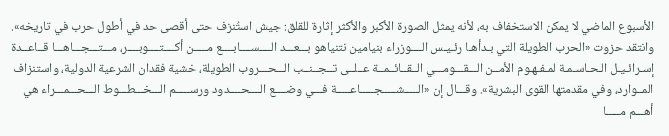الأسبوع الماضي لا يمكن الاستخفاف به، لأنه يمثل الصورة الأكبر والأكثر إثارة للقلق: جيش استُنزف حتى أقصى حد في أطول حرب في تاريخه». وانتقد حزوت «الحرب الطويلة التي بـدأهـا رئـيـس الــــوزراء بنيامين نتنياهو بـــعـــد الــــســــابــــع مـــــن أكــــتــــوبــــر، مـــتـــجـــاهـــا قــاعــدة إسـرائـيـل الـحـاسـمـة لمـفـهـوم الأمــن الـــقـــومـــي الــقــائــمــة عــلــى تــجــنــب الـــحـــروب الطويلة، خشية فقدان الشرعية الدولية، واستنزاف المــوارد، وفي مقدمتها القوى البشرية». وقـــال إن «الـــــشـــــجـــــاعـــــة فـــي وضــــع الــــحــــدود ورســـــم الـــخـــطـــوط الـــحـــمـــراء هي أهـــم مـــــا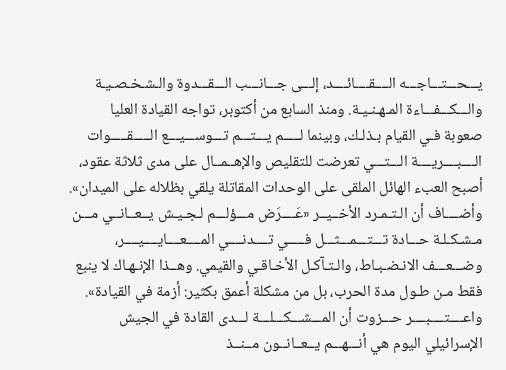يـــحـــتـــاجـــه الــــقــــائــــد، إلـــى جـــانـــب الـــقـــدوة والـشـخـصـيـة والـــكـــفـــاءة المـهـنـيـة. ومنذ السابع من أكتوبر، تواجه القيادة العليا صعوبة فـي القيام بـذلـك، وبينما لـــــم يـــتـــم تـــوســـيـــع الـــــقـــــوات الــــبــــريــــة الـــتـــي تعرضت للتقليص والإهــمــال على مدى ثلاثة عقود، أصبح العبء الهائل الملقى على الوحدات المقاتلة يلقي بظلاله على الميدان». وأضــــاف أن الـتـمـرد الأخــيــر «عَــــرَض مـــؤلـــم لـجـيـش يــعــانــي مـــن مـشـكـلـة حـــادة تـــتـــمـــثـــل فـــــي تــــدنــــي المــــعــــايــــيــــر، وضـــعـــف الانـضـبـاط، والـتـآكـل الأخـاقـي والقيمي. وهــذا الإنـهـاك لا ينبع فقط مـن طـول مدة الحرب، بل من مشكلة أعمق بكثير: أزمة في القيادة». واعــــتــــبــــر حـــزوت أن المـــشـــكـــلـــة لـــدى القادة في الجيش الإسرائيلي اليوم هي أنـــهـــم يــعــانــون مــنــذ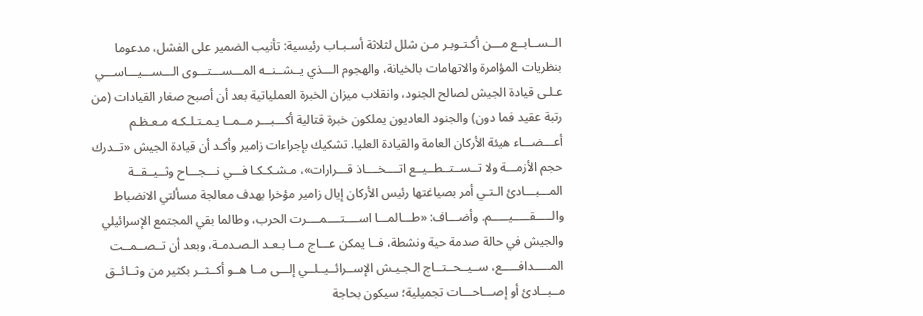الــســابــع مـــن أكـتـوبـر مـن شلل لثلاثة أسـبـاب رئيسية: تأنيب الضمير على الفشل، مدعوما بنظريات المؤامرة والاتهامات بالخيانة، والهجوم الـــذي يــشــنــه المـــســـتـــوى الـــســـيـــاســـي عـلـى قيادة الجيش لصالح الجنود، وانقلاب ميزان الخبرة العملياتية بعد أن أصبح صغار القيادات (من رتبة عقيد فما دون) والجنود العاديون يملكون خبرة قتالية أكـــبـــر مــمــا يـمـتـلـكـه مـعـظـم أعـــضـــاء هيئة الأركان العامة والقيادة العليا. تشكيك بإجراءات زامير وأكـد أن قيادة الجيش «تــدرك حجم الأزمـــة ولا تــســتــطــيــع اتــــخــــاذ قـــرارات»، مـشـكـكـا فـــي نـــجـــاح وثــيــقــة المـــبـــادئ الـتـي أمر بصياغتها رئيس الأركان إيال زامير مؤخرا بهدف معالجة مسألتي الانضباط والـــــقـــــيـــــم. وأضـــاف: «طـــالمـــا اســــتــــمــــرت الحرب، وطالما بقي المجتمع الإسرائيلي والجيش في حالة صدمة حية ونشطة، فــا يمكن عـــاج مــا بـعـد الـصـدمـة، وبعد أن تــصــمــت المـــــدافـــــع، ســيــحــتــاج الـجـيـش الإســرائــيــلــي إلـــى مــا هــو أكــثــر بكثير من وثــائــق مــبــادئ أو إصـــاحـــات تجميلية؛ سيكون بحاجة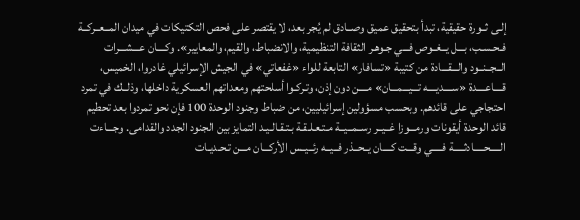إلـى ثــورة حقيقية، تبدأ بتحقيق عميق وصــادق لم يُجر بعد، لا يقتصر على فحص التكتيكات في ميدان المــعــركــة فـحـسـب، بـــل يــغــوص فـــي جـوهـر الثقافة التنظيمية، والانضباط، والقيم، والمعايير». وكــــان عـــشـــرات الــجــنــود والـــقـــادة من كتيبة «تسافار» التابعة للواء «غفعاتي» في الجيش الإسرائيلي غادروا، الخميس، قــــاعــــدة «ســــديــــه تـــيـــمـــان» مــــن دون إذن، وتـركـوا أسلحتهم ومعداتهم العسكرية داخلها، وذلــك في تمرد احتجاجي على قائدهم. وبحسب مسؤولين إسرائيليين، من ضباط وجنود الوحدة 100 فإن نحو تمردوا بعد تحطيم قائد الوحدة أيقونات ورمـــوزا غــيــر رســمــيــة مـتـعـلـقـة بـتـقـالـيـد التمايز بين الجنود الجدد والقدامى. وجـــاءت الـــــحـــــادثـــــة فـــــي وقـــت كــــان يــحــذر فــيــه رئــيــس الأركـــان مـــن تـحـديـات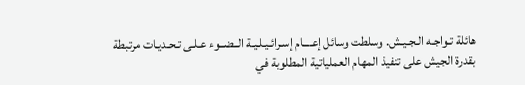هائلة تـواجـه الـجـيـش. وسلطت وسائل إعــــام إسـرائـيـلـيـة الــضــوء عـلـى تـحـديـات مرتبطة بقدرة الجيش على تنفيذ المهام العملياتية المطلوبة في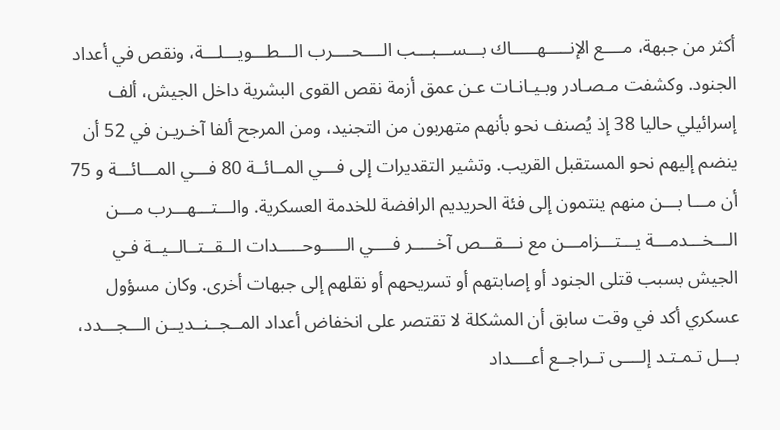أكثر من جبهة، مــــع الإنـــــهـــــاك بـــســـبـــب الــــحــــرب الـــطـــويـــلـــة، ونقص في أعداد الجنود. وكشفت مـصـادر وبـيـانـات عـن عمق أزمة نقص القوى البشرية داخل الجيش، ألف إسرائيلي حاليا 38 إذ يُصنف نحو بأنهم متهربون من التجنيد، ومن المرجح ألفا آخـريـن في 52 أن ينضم إليهم نحو المستقبل القريب. وتشير التقديرات إلى فـــي المــائــة 80 فـــي المـــائـــة و 75 أن مـــا بـــن منهم ينتمون إلى فئة الحريديم الرافضة للخدمة العسكرية. والـــتـــهـــرب مـــن الـــخـــدمـــة يـــتـــزامـــن مع نـــقـــص آخـــــر فــــي الـــــوحـــــدات الــقــتــالــيــة فـي الجيش بسبب قتلى الجنود أو إصابتهم أو تسريحهم أو نقلهم إلى جبهات أخرى. وكان مسؤول عسكري أكد في وقت سابق أن المشكلة لا تقتصر على انخفاض أعداد المــجــنــديــن الـــجـــدد، بـــل تـمـتـد إلــــى تــراجــع أعــــداد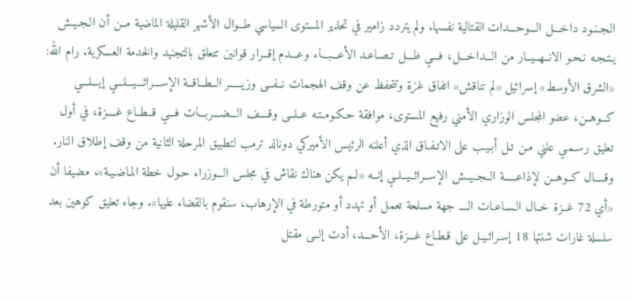الـجـنـود داخـــل الـــوحـــدات القتالية نفسها. ولم يتردد زامير في تحذير المستوى السياسي طــوال الأشهر القليلة الماضية مــن أن الـجـيـش يـتـجـه نـحـو الانــهــيــار من الـــداخـــل، فـــي ظـــل تـصـاعـد الأعـــبـــاء وعـــدم إقــرار قوانين تتعلق بالتجنيد والخدمة العسكرية. رام الله: «الشرق الأوسط» إسرائيل «لم تناقش» اتفاق غزة وتتحفظ عن وقف الهجمات نــفــى وزيـــــر الــطــاقــة الإســـرائـــيـــلـــي إيـــلـــي كــوهــن، عضو المجلس الوزاري الأمني رفيع المستوى، موافقة حـكـومـتـه عــلــى وقــــف الـــضـــربـــات فـــي قــطــاع غــــزة، في أول تعليق رسـمـي علني مـن تـل أبـيـب على الاتـفـاق الذي أعلنه الرئيس الأميركي دونالد ترمب لتطبيق المرحلة الثانية من وقف إطلاق النار. وقــــال كــوهــن لإذاعـــــة الــجــيــش الإســرائــيــلــي إنــه «لـم يكن هناك نقاش في مجلس الـــوزراء حـول خطة المـاضـيـة»، مضيفا أن «أي 72 غــزة خــال الـسـاعـات الــــ جهة مسلحة تعمل أو تهدد أو متورطة في الإرهاب، سنقوم بالقضاء عليها». وجاء تعليق كوهين بعد سلسلة غارات شنتها 18 إسـرائـيـل على قـطـاع غـــزة، الأحـــد، أدت إلــى مقتل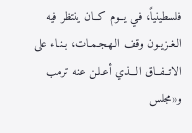فلسطينياً، فـي يــوم كــان ينتظر فيه الـغـزيـون وقف الـهـجـمـات، بـنـاء على الاتــفــاق الـــذي أعـلـن عنه ترمب و«مجلس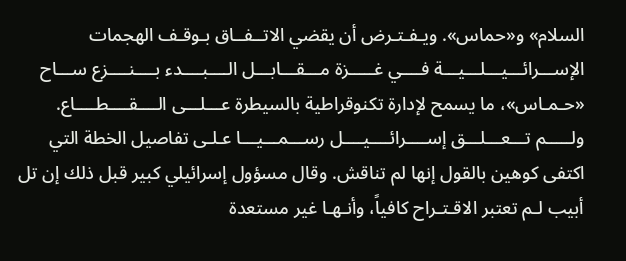السلام» و«حماس». ويـفـتـرض أن يقضي الاتــفــاق بـوقـف الهجمات الإســـرائـــيـــلـــيـــة فــــي غـــــزة مـــقـــابـــل الــــبــــدء بــــنــــزع ســـاح «حـمـاس»، ما يسمح لإدارة تكنوقراطية بالسيطرة عـــلـــى الــــقــــطــــاع. ولـــــم تـــعـــلـــق إســــرائــــيــــل رســـمـــيـــا عـلـى تفاصيل الخطة التي اكتفى كوهين بالقول إنها لم تناقش. وقال مسؤول إسرائيلي كبير قبل ذلك إن تل أبيب لـم تعتبر الاقـتـراح كافياً، وأنـهـا غير مستعدة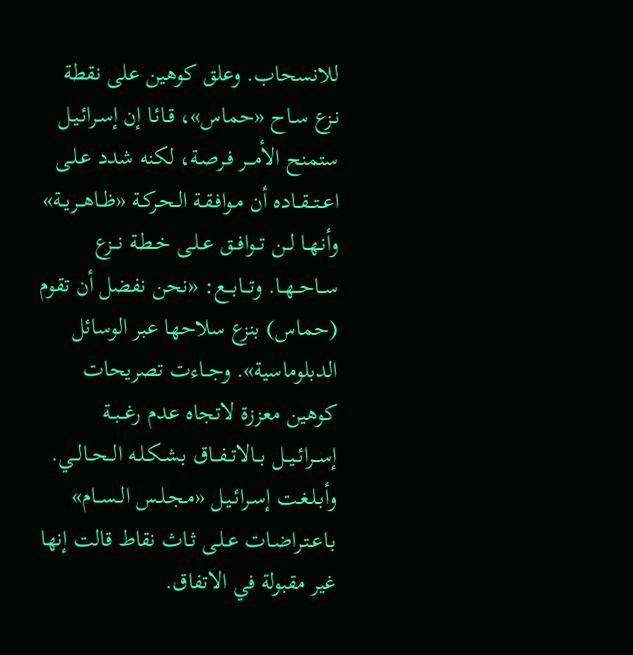للانسحاب. وعلق كوهين على نقطة نـزع سـاح «حماس»، قـائـا إن إسـرائـيـل ستمنح الأمـــر فـرصـة، لكنه شدد عـلـى اعــتــقــاده أن مـوافـقـة الـحـركـة «ظــاهــريــة» وأنـهـا لــن تــوافــق عـلـى خـطـة نـــزع ســاحــهــا. وتـــابـــع: «نحن نفضل أن تقوم (حماس) بنزع سلاحها عبر الوسائل الدبلوماسية». وجــاءت تصريحات كوهين معززة لاتجاه عدم رغــبــة إســرائــيــل بــالاتــفــاق بـشـكـلـه الــحــالــي. وأبـلـغـت إسـرائـيـل «مـجـلـس الــســام» بـاعـتـراضـات عـلـى ثـاث نقاط قالت إنها غير مقبولة في الاتفاق.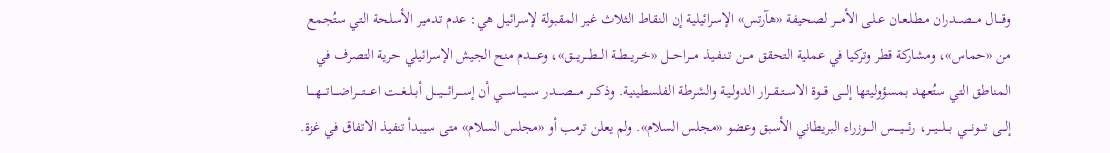وقــــال مـــصـــدران مـطـلـعـان عـلـى الأمــــر لصحيفة «هآرتس» الإسرائيلية إن النقاط الثلاث غير المقبولة لإسرائيل هي: عدم تدمير الأسلحة التي ستُجمع من «حماس»، ومشاركة قطر وتركيا في عملية التحقق مـــن تـنـفـيـذ مـــراحـــل «خــريــطــة الـــطـــريـــق»، وعـــــدم منح الجيش الإسرائيلي حرية التصرف في المناطق التي ستُعهد بمسؤوليتها إلـــى قـــوة الاســتــقــرار الـدولـيـة والشرطة الفلسطينية. وذكـــر مــــصــــدر ســـيـــاســـي أن إســــرائــــيــــل أبــلــغــت اعــــتــــراضــــاتــــهــــا إلـــى تــــونــــي بـــلـــيـــر، رئــــيــــس الـــوزراء البريطاني الأسبق وعضو «مجلس السلام». ولم يعلن ترمب أو «مجلس السلام» متى سيبدأ تنفيذ الاتفاق في غزة.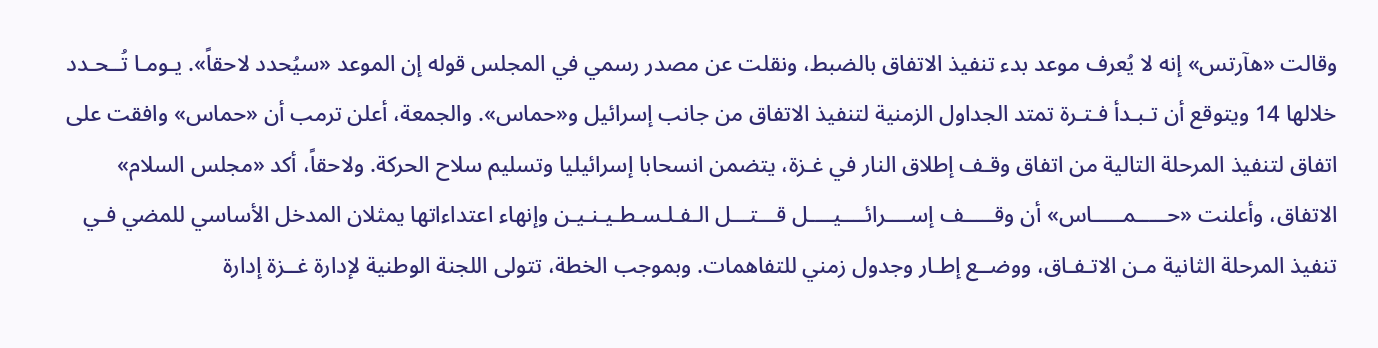وقالت «هآرتس» إنه لا يُعرف موعد بدء تنفيذ الاتفاق بالضبط، ونقلت عن مصدر رسمي في المجلس قوله إن الموعد «سيُحدد لاحقاً». يـومـا تُــحـدد خلالها 14 ويتوقع أن تـبـدأ فـتـرة تمتد الجداول الزمنية لتنفيذ الاتفاق من جانب إسرائيل و«حماس». والجمعة، أعلن ترمب أن «حماس» وافقت على اتفاق لتنفيذ المرحلة التالية من اتفاق وقـف إطلاق النار في غـزة، يتضمن انسحابا إسرائيليا وتسليم سلاح الحركة. ولاحقاً، أكد «مجلس السلام» الاتفاق، وأعلنت «حـــــمـــــاس» أن وقـــــف إســــرائــــيــــل قـــتـــل الـفـلـسـطـيـنـيـن وإنهاء اعتداءاتها يمثلان المدخل الأساسي للمضي فـي تنفيذ المرحلة الثانية مـن الاتـفـاق، ووضــع إطـار وجدول زمني للتفاهمات. وبموجب الخطة، تتولى اللجنة الوطنية لإدارة غــزة إدارة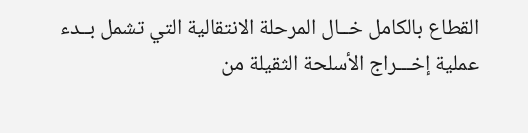القطاع بالكامل خــال المرحلة الانتقالية التي تشمل بــدء عملية إخـــراج الأسلحة الثقيلة من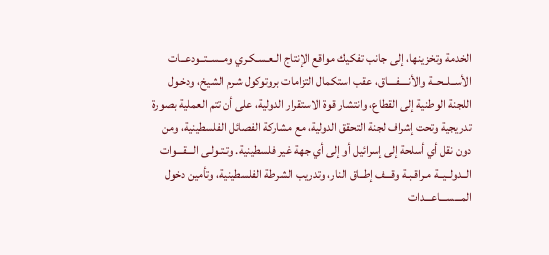الخدمة وتخزينها، إلى جانب تفكيك مواقع الإنتاج الـعـسـكـري ومــســتــودعــات الأســلــحــة والأنــــفــــاق، عقب استكمال التزامات بروتوكول شـرم الشيخ، ودخـول اللجنة الوطنية إلى القطاع، وانتشار قوة الاستقرار الدولية، على أن تتم العملية بصورة تدريجية وتحت إشراف لجنة التحقق الدولية، مع مشاركة الفصائل الفلسطينية، ومن دون نقل أي أسلحة إلى إسرائيل أو إلى أي جهة غير فلسطينية. وتـتـولـى الـــقـــوات الــدولــيــة مـراقـبـة وقـــف إطــاق النار، وتدريب الشرطة الفلسطينية، وتأمين دخول المـــســـاعـــدات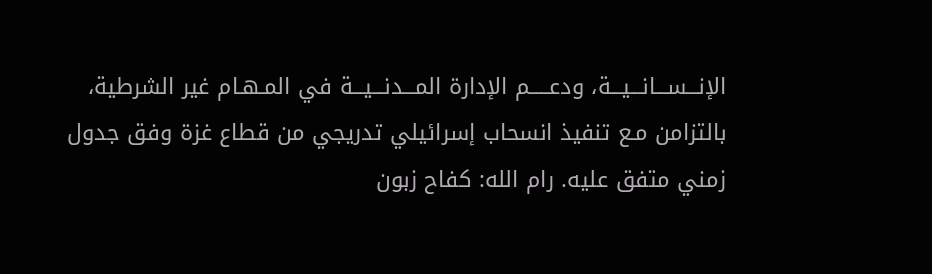الإنـــســـانـــيـــة، ودعـــــم الإدارة المـــدنـــيـــة في المـهـام غير الشرطية، بالتزامن مـع تنفيذ انسحاب إسرائيلي تدريجي من قطاع غزة وفق جدول زمني متفق عليه. رام الله: كفاح زبون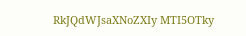RkJQdWJsaXNoZXIy MTI5OTky